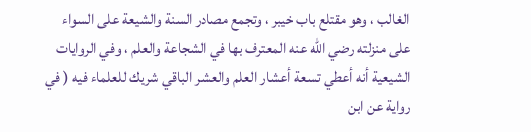الغالب ، وهو مقتلع باب خيبر ، وتجمع مصادر السنة والشيعة على السواء على منزلته رضي الله عنه المعترف بها في الشجاعة والعلم ، وفي الروايات الشيعية أنه أعطي تسعة أعشار العلم والعشر الباقي شريك للعلماء فيه ( في رواية عن ابن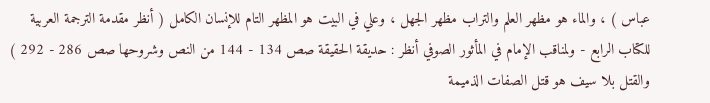عباس ) ، والماء هو مظهر العلم والتراب مظهر الجهل ، وعلي في البيت هو المظهر التام للإنسان الكامل ( أنظر مقدمة الترجمة العربية للكتاب الرابع - ولمناقب الإمام في المأثور الصوفي أنظر : حديقة الحقيقة صص 134 - 144 من النص وشروحها صص 286 - 292 ) والقتل بلا سيف هو قتل الصفات الذميمة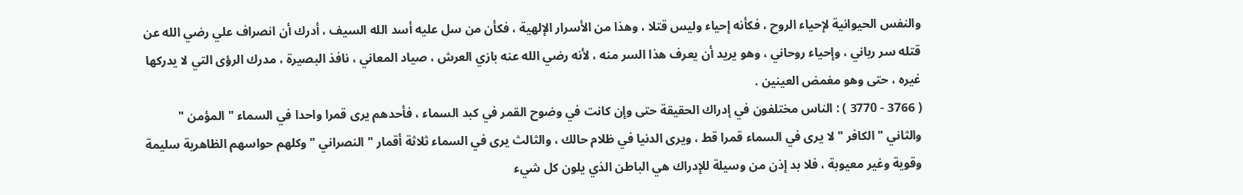والنفس الحيوانية لإحياء الروح ، فكأنه إحياء وليس قتلا ، وهذا من الأسرار الإلهية ، فكأن من سل عليه أسد الله السيف ، أدرك أن انصراف علي رضي الله عن قتله سر رباني ، وإحياء روحاني ، وهو يريد أن يعرف هذا السر منه ، لأنه رضي الله عنه بازي العرش ، صياد المعاني ، نافذ البصيرة ، مدرك الرؤى التي لا يدركها غيره ، حتى وهو مغمض العينين .
( 3766 - 3770 ) : الناس مختلفون في إدراك الحقيقة حتى وإن كانت في وضوح القمر في كبد السماء ، فأحدهم يرى قمرا واحدا في السماء " المؤمن " والثاني " الكافر " لا يرى في السماء قمرا قط ، ويرى الدنيا في ظلام حالك ، والثالث يرى في السماء ثلاثة أقمار " النصراني " وكلهم حواسهم الظاهرية سليمة وقوية وغير معيوبة ، فلا بد إذن من وسيلة للإدراك هي الباطن الذي يلون كل شيء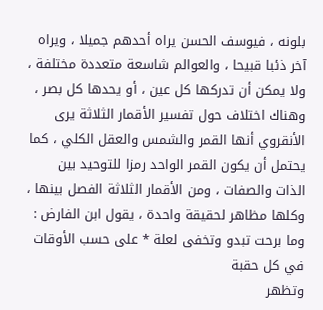بلونه ، فيوسف الحسن يراه أحدهم جميلا ، ويراه آخر ذئبا قبيحا ، والعوالم شاسعة متعددة مختلفة ، ولا يمكن أن تدركها كل عين ، أو يحدها كل بصر ، وهناك اختلاف حول تفسير الأقمار الثلاثة يرى الأنقروي أنها القمر والشمس والعقل الكلي ، كما يحتمل أن يكون القمر الواحد رمزا للتوحيد بين الذات والصفات ، ومن الأقمار الثلاثة الفصل بينها ، وكلها مظاهر لحقيقة واحدة ، يقول ابن الفارض :
وما برحت تبدو وتخفى لعلة * على حسب الأوقات في كل حقبة
وتظهر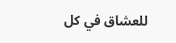للعشاق في كل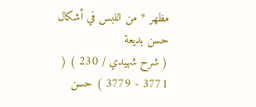مظهر * من اللبس في أشكال حسن بديعة
( شرح شهيدي / 230 ) ( 3771 - 3779 ) حسن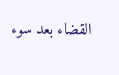القضاء بعد سوء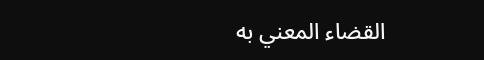القضاء المعني به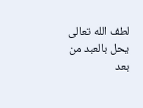لطف الله تعالى يحل بالعبد من بعد